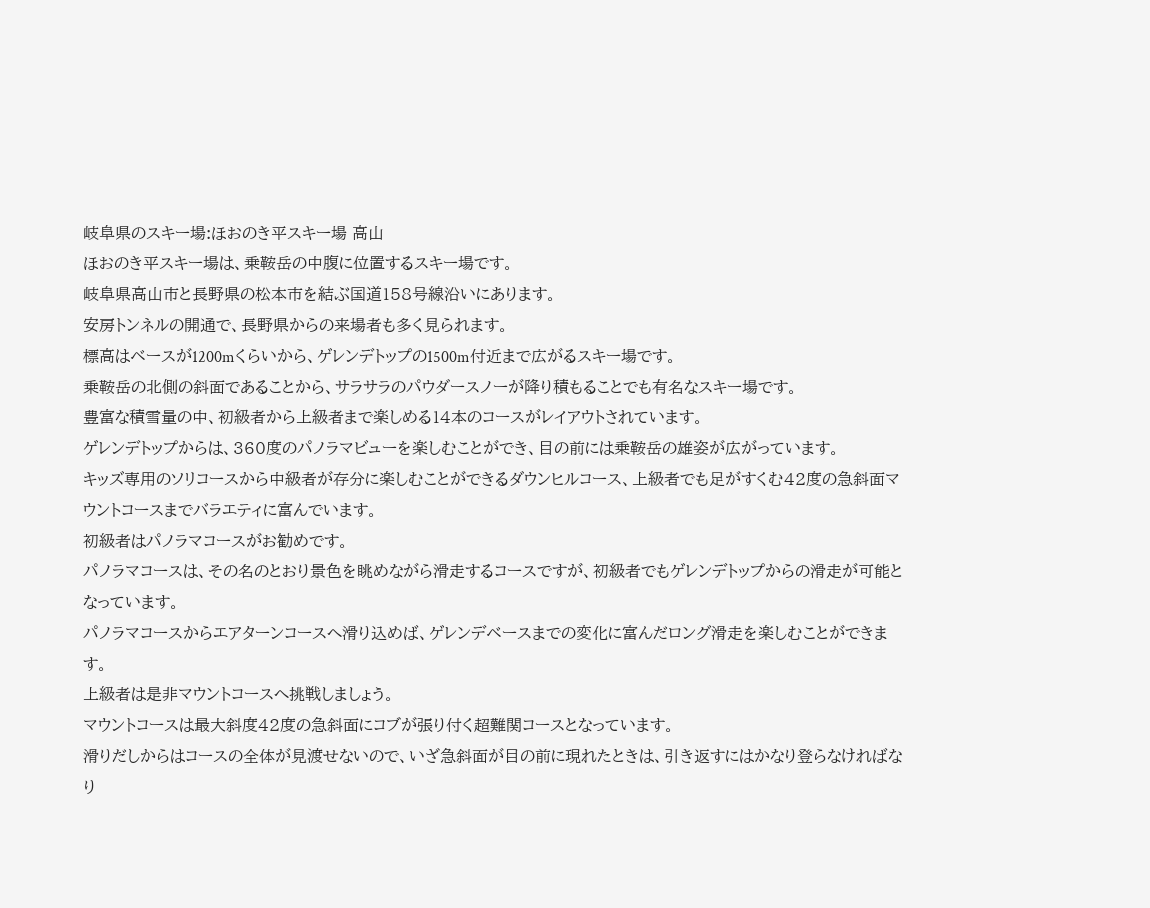岐阜県のスキー場:ほおのき平スキー場 高山
ほおのき平スキー場は、乗鞍岳の中腹に位置するスキー場です。
岐阜県高山市と長野県の松本市を結ぶ国道158号線沿いにあります。
安房トンネルの開通で、長野県からの来場者も多く見られます。
標高はベースが1200mくらいから、ゲレンデトップの1500m付近まで広がるスキー場です。
乗鞍岳の北側の斜面であることから、サラサラのパウダースノーが降り積もることでも有名なスキー場です。
豊富な積雪量の中、初級者から上級者まで楽しめる14本のコースがレイアウトされています。
ゲレンデトップからは、360度のパノラマビューを楽しむことができ、目の前には乗鞍岳の雄姿が広がっています。
キッズ専用のソリコースから中級者が存分に楽しむことができるダウンヒルコース、上級者でも足がすくむ42度の急斜面マウントコースまでバラエティに富んでいます。
初級者はパノラマコースがお勧めです。
パノラマコースは、その名のとおり景色を眺めながら滑走するコースですが、初級者でもゲレンデトップからの滑走が可能となっています。
パノラマコースからエアターンコースへ滑り込めば、ゲレンデベースまでの変化に富んだロング滑走を楽しむことができます。
上級者は是非マウントコースへ挑戦しましょう。
マウントコースは最大斜度42度の急斜面にコブが張り付く超難関コースとなっています。
滑りだしからはコースの全体が見渡せないので、いざ急斜面が目の前に現れたときは、引き返すにはかなり登らなければなり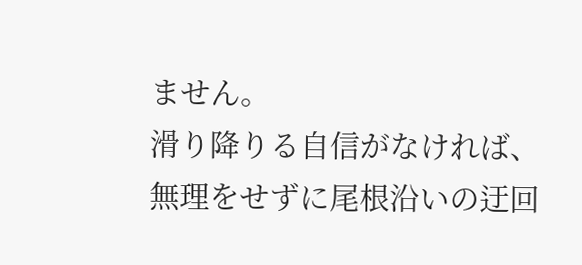ません。
滑り降りる自信がなければ、無理をせずに尾根沿いの迂回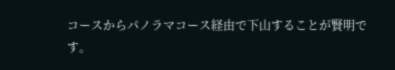コースからパノラマコース経由で下山することが賢明です。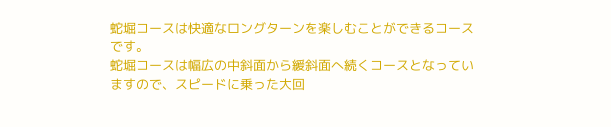蛇堀コースは快適なロングターンを楽しむことができるコースです。
蛇堀コースは幅広の中斜面から緩斜面へ続くコースとなっていますので、スピードに乗った大回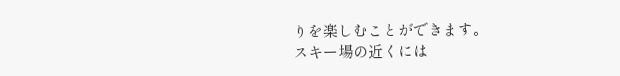りを楽しむことができます。
スキー場の近くには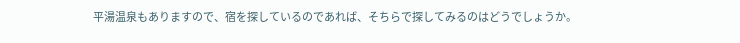平湯温泉もありますので、宿を探しているのであれば、そちらで探してみるのはどうでしょうか。